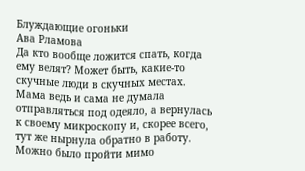Блуждающие огоньки
Ава Рламова
Да кто вообще ложится спать, когда ему велят? Может быть, какие-то скучные люди в скучных местах. Мама ведь и сама не думала отправляться под одеяло, а вернулась к своему микроскопу и, скорее всего, тут же нырнула обратно в работу. Можно было пройти мимо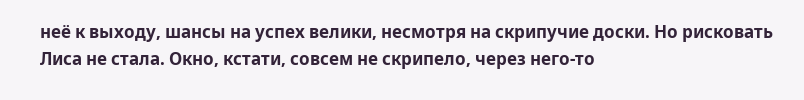неё к выходу, шансы на успех велики, несмотря на скрипучие доски. Но рисковать Лиса не стала. Окно, кстати, совсем не скрипело, через него-то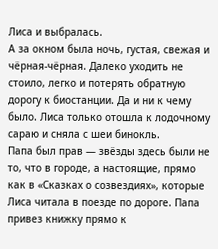Лиса и выбралась.
А за окном была ночь, густая, свежая и чёрная-чёрная. Далеко уходить не стоило, легко и потерять обратную дорогу к биостанции. Да и ни к чему было. Лиса только отошла к лодочному сараю и сняла с шеи бинокль.
Папа был прав — звёзды здесь были не то, что в городе, а настоящие, прямо как в «Сказках о созвездиях», которые Лиса читала в поезде по дороге. Папа привез книжку прямо к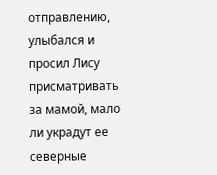отправлению, улыбался и просил Лису присматривать за мамой, мало ли украдут ее северные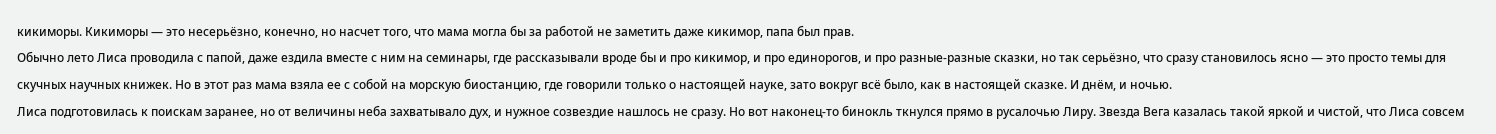кикиморы. Кикиморы — это несерьёзно, конечно, но насчет того, что мама могла бы за работой не заметить даже кикимор, папа был прав.
Обычно лето Лиса проводила с папой, даже ездила вместе с ним на семинары, где рассказывали вроде бы и про кикимор, и про единорогов, и про разные-разные сказки, но так серьёзно, что сразу становилось ясно — это просто темы для скучных научных книжек. Но в этот раз мама взяла ее с собой на морскую биостанцию, где говорили только о настоящей науке, зато вокруг всё было, как в настоящей сказке. И днём, и ночью.
Лиса подготовилась к поискам заранее, но от величины неба захватывало дух, и нужное созвездие нашлось не сразу. Но вот наконец-то бинокль ткнулся прямо в русалочью Лиру. Звезда Вега казалась такой яркой и чистой, что Лиса совсем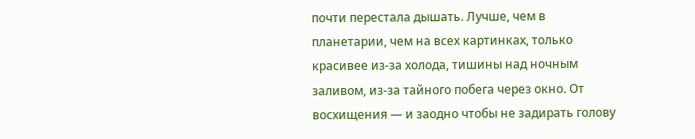почти перестала дышать. Лучше, чем в планетарии, чем на всех картинках, только красивее из-за холода, тишины над ночным заливом, из-за тайного побега через окно. От восхищения — и заодно чтобы не задирать голову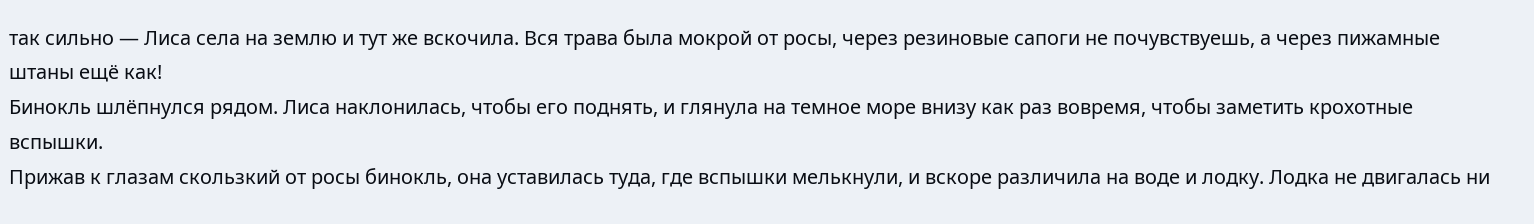так сильно — Лиса села на землю и тут же вскочила. Вся трава была мокрой от росы, через резиновые сапоги не почувствуешь, а через пижамные штаны ещё как!
Бинокль шлёпнулся рядом. Лиса наклонилась, чтобы его поднять, и глянула на темное море внизу как раз вовремя, чтобы заметить крохотные вспышки.
Прижав к глазам скользкий от росы бинокль, она уставилась туда, где вспышки мелькнули, и вскоре различила на воде и лодку. Лодка не двигалась ни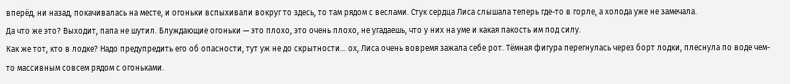вперёд, ни назад, покачивалась на месте, и огоньки вспыхивали вокруг то здесь, то там рядом с веслами. Стук сердца Лиса слышала теперь где-то в горле, а холода уже не замечала.
Да что же это? Выходит, папа не шутил. Блуждающие огоньки — это плохо, это очень плохо, не угадаешь, что у них на уме и какая пакость им под силу.
Как же тот, кто в лодке? Надо предупредить его об опасности, тут уж не до скрытности… ох, Лиса очень вовремя зажала себе рот. Тёмная фигура перегнулась через борт лодки, плеснула по воде чем-то массивным совсем рядом с огоньками.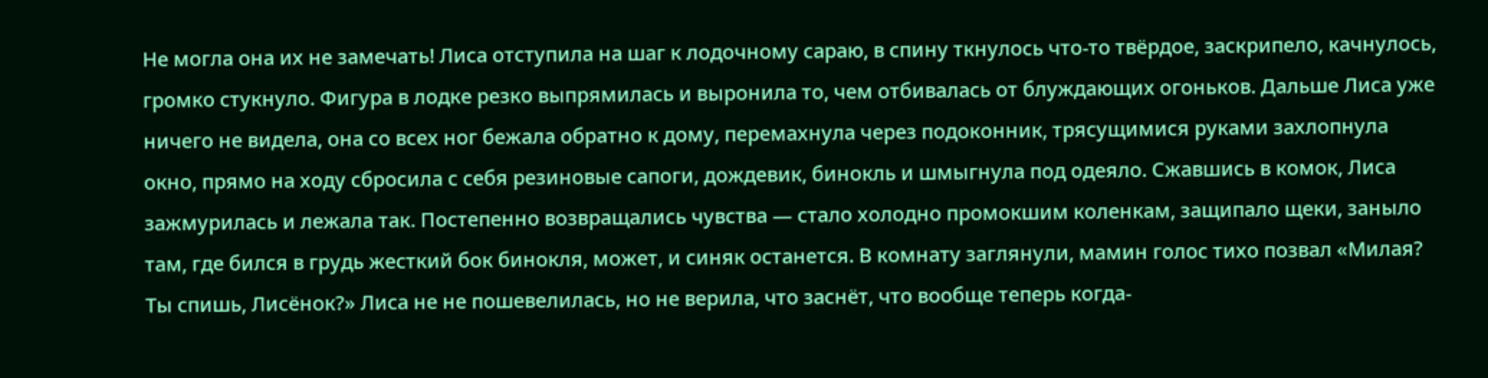Не могла она их не замечать! Лиса отступила на шаг к лодочному сараю, в спину ткнулось что-то твёрдое, заскрипело, качнулось, громко стукнуло. Фигура в лодке резко выпрямилась и выронила то, чем отбивалась от блуждающих огоньков. Дальше Лиса уже ничего не видела, она со всех ног бежала обратно к дому, перемахнула через подоконник, трясущимися руками захлопнула окно, прямо на ходу сбросила с себя резиновые сапоги, дождевик, бинокль и шмыгнула под одеяло. Сжавшись в комок, Лиса зажмурилась и лежала так. Постепенно возвращались чувства — стало холодно промокшим коленкам, защипало щеки, заныло там, где бился в грудь жесткий бок бинокля, может, и синяк останется. В комнату заглянули, мамин голос тихо позвал «Милая? Ты спишь, Лисёнок?» Лиса не не пошевелилась, но не верила, что заснёт, что вообще теперь когда-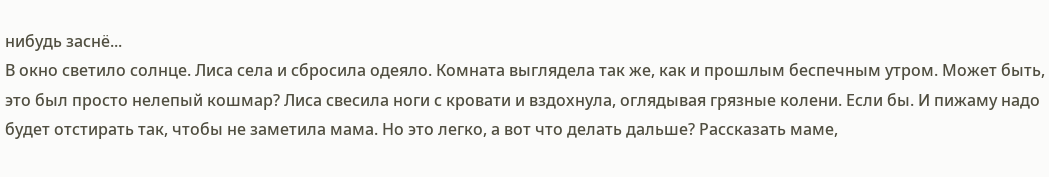нибудь заснё...
В окно светило солнце. Лиса села и сбросила одеяло. Комната выглядела так же, как и прошлым беспечным утром. Может быть, это был просто нелепый кошмар? Лиса свесила ноги с кровати и вздохнула, оглядывая грязные колени. Если бы. И пижаму надо будет отстирать так, чтобы не заметила мама. Но это легко, а вот что делать дальше? Рассказать маме,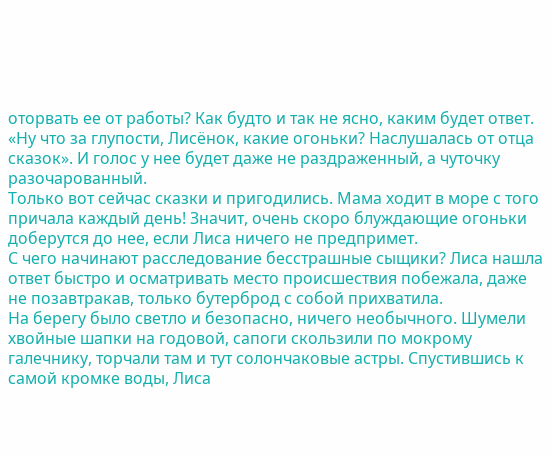оторвать ее от работы? Как будто и так не ясно, каким будет ответ. «Ну что за глупости, Лисёнок, какие огоньки? Наслушалась от отца сказок». И голос у нее будет даже не раздраженный, а чуточку разочарованный.
Только вот сейчас сказки и пригодились. Мама ходит в море с того причала каждый день! Значит, очень скоро блуждающие огоньки доберутся до нее, если Лиса ничего не предпримет.
С чего начинают расследование бесстрашные сыщики? Лиса нашла ответ быстро и осматривать место происшествия побежала, даже не позавтракав, только бутерброд с собой прихватила.
На берегу было светло и безопасно, ничего необычного. Шумели хвойные шапки на годовой, сапоги скользили по мокрому галечнику, торчали там и тут солончаковые астры. Спустившись к самой кромке воды, Лиса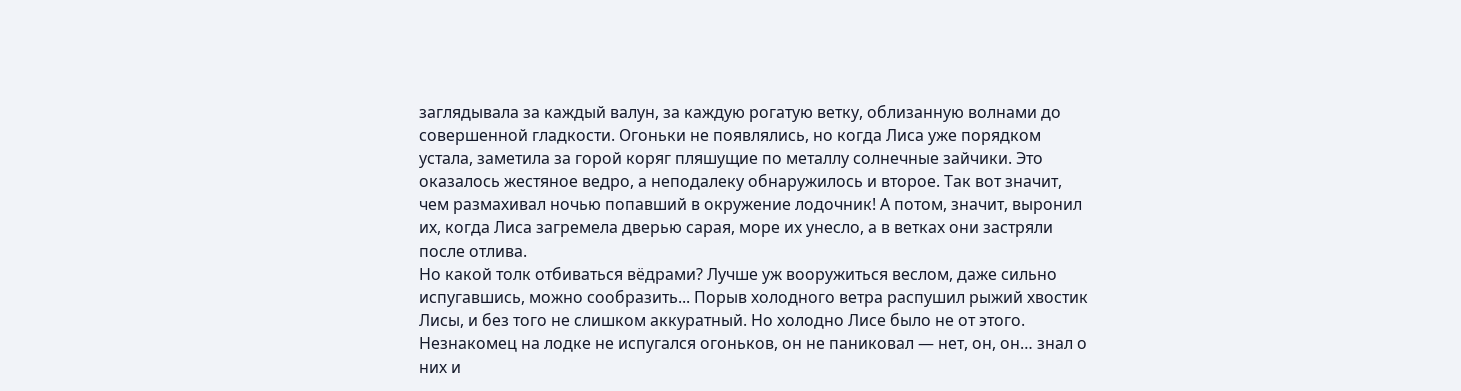заглядывала за каждый валун, за каждую рогатую ветку, облизанную волнами до совершенной гладкости. Огоньки не появлялись, но когда Лиса уже порядком устала, заметила за горой коряг пляшущие по металлу солнечные зайчики. Это оказалось жестяное ведро, а неподалеку обнаружилось и второе. Так вот значит, чем размахивал ночью попавший в окружение лодочник! А потом, значит, выронил их, когда Лиса загремела дверью сарая, море их унесло, а в ветках они застряли после отлива.
Но какой толк отбиваться вёдрами? Лучше уж вооружиться веслом, даже сильно испугавшись, можно сообразить... Порыв холодного ветра распушил рыжий хвостик Лисы, и без того не слишком аккуратный. Но холодно Лисе было не от этого. Незнакомец на лодке не испугался огоньков, он не паниковал — нет, он, он… знал о них и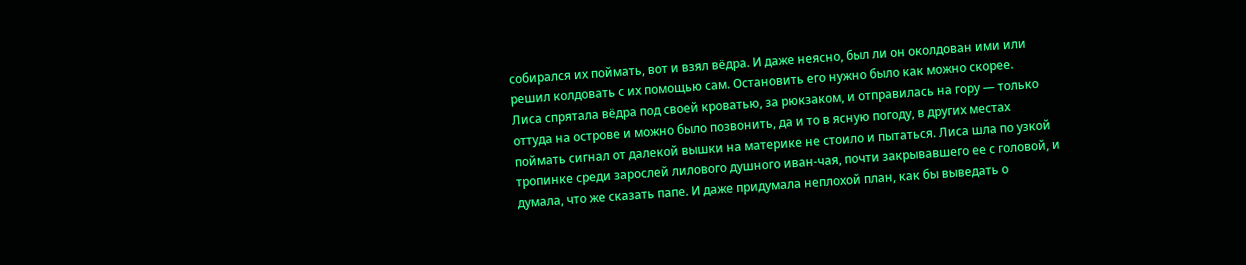собирался их поймать, вот и взял вёдра. И даже неясно, был ли он околдован ими или решил колдовать с их помощью сам. Остановить его нужно было как можно скорее.
Лиса спрятала вёдра под своей кроватью, за рюкзаком, и отправилась на гору — только оттуда на острове и можно было позвонить, да и то в ясную погоду, в других местах поймать сигнал от далекой вышки на материке не стоило и пытаться. Лиса шла по узкой тропинке среди зарослей лилового душного иван-чая, почти закрывавшего ее с головой, и думала, что же сказать папе. И даже придумала неплохой план, как бы выведать о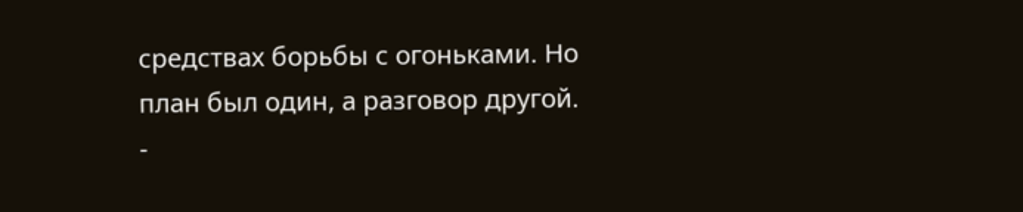средствах борьбы с огоньками. Но план был один, а разговор другой.
-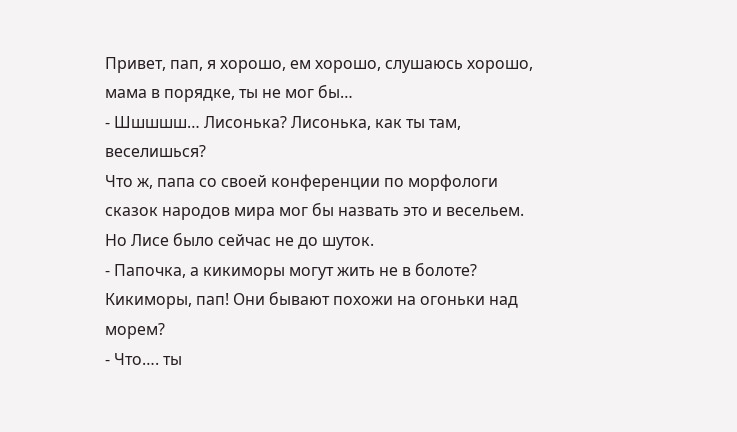Привет, пап, я хорошо, ем хорошо, слушаюсь хорошо, мама в порядке, ты не мог бы…
- Шшшшш… Лисонька? Лисонька, как ты там, веселишься?
Что ж, папа со своей конференции по морфологи сказок народов мира мог бы назвать это и весельем. Но Лисе было сейчас не до шуток.
- Папочка, а кикиморы могут жить не в болоте? Кикиморы, пап! Они бывают похожи на огоньки над морем?
- Что…. ты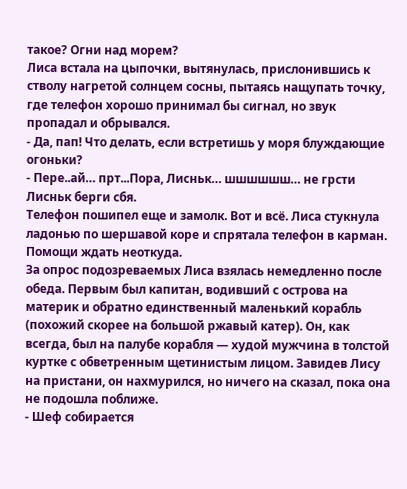такое? Огни над морем?
Лиса встала на цыпочки, вытянулась, прислонившись к стволу нагретой солнцем сосны, пытаясь нащупать точку, где телефон хорошо принимал бы сигнал, но звук пропадал и обрывался.
- Да, пап! Что делать, если встретишь у моря блуждающие огоньки?
- Пере..ай… прт...Пора, Лисньк… шшшшшш… не грсти Лисньк берги сбя.
Телефон пошипел еще и замолк. Вот и всё. Лиса стукнула ладонью по шершавой коре и спрятала телефон в карман. Помощи ждать неоткуда.
За опрос подозреваемых Лиса взялась немедленно после обеда. Первым был капитан, водивший с острова на материк и обратно единственный маленький корабль (похожий скорее на большой ржавый катер). Он, как всегда, был на палубе корабля — худой мужчина в толстой куртке с обветренным щетинистым лицом. Завидев Лису на пристани, он нахмурился, но ничего на сказал, пока она не подошла поближе.
- Шеф собирается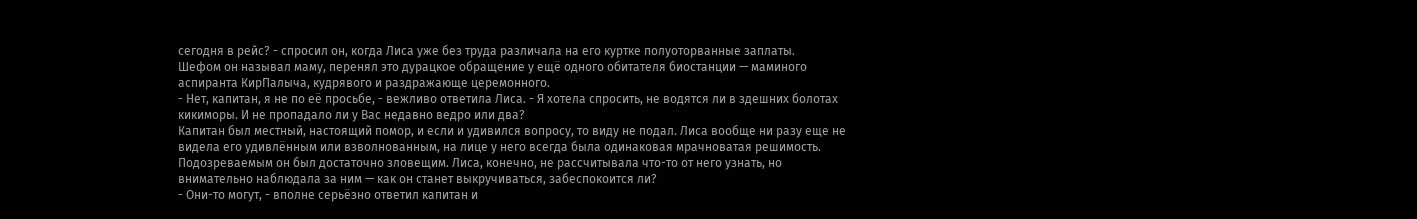сегодня в рейс? - спросил он, когда Лиса уже без труда различала на его куртке полуоторванные заплаты.
Шефом он называл маму, перенял это дурацкое обращение у ещё одного обитателя биостанции — маминого аспиранта КирПалыча, кудрявого и раздражающе церемонного.
- Нет, капитан, я не по её просьбе, - вежливо ответила Лиса. - Я хотела спросить, не водятся ли в здешних болотах кикиморы. И не пропадало ли у Вас недавно ведро или два?
Капитан был местный, настоящий помор, и если и удивился вопросу, то виду не подал. Лиса вообще ни разу еще не видела его удивлённым или взволнованным, на лице у него всегда была одинаковая мрачноватая решимость. Подозреваемым он был достаточно зловещим. Лиса, конечно, не рассчитывала что-то от него узнать, но внимательно наблюдала за ним — как он станет выкручиваться, забеспокоится ли?
- Они-то могут, - вполне серьёзно ответил капитан и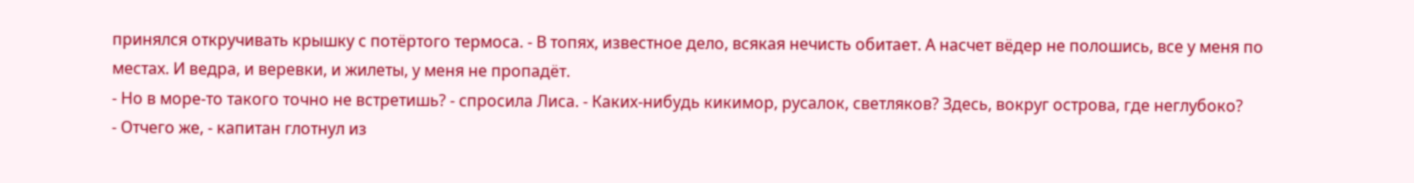принялся откручивать крышку с потёртого термоса. - В топях, известное дело, всякая нечисть обитает. А насчет вёдер не полошись, все у меня по местах. И ведра, и веревки, и жилеты, у меня не пропадёт.
- Но в море-то такого точно не встретишь? - спросила Лиса. - Каких-нибудь кикимор, русалок, светляков? Здесь, вокруг острова, где неглубоко?
- Отчего же, - капитан глотнул из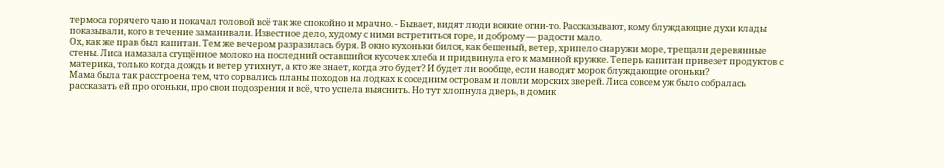термоса горячего чаю и покачал головой всё так же спокойно и мрачно. - Бывает, видят люди всякие огни-то. Рассказывают, кому блуждающие духи клады показывали, кого в течение заманивали. Известное дело, худому с ними встретиться горе, и доброму — радости мало.
Ох, как же прав был капитан. Тем же вечером разразилась буря. В окно кухоньки бился, как бешеный, ветер, хрипело снаружи море, трещали деревянные стены. Лиса намазала сгущённое молоко на последний оставшийся кусочек хлеба и придвинула его к маминой кружке. Теперь капитан привезет продуктов с материка, только когда дождь и ветер утихнут, а кто же знает, когда это будет? И будет ли вообще, если наводят морок блуждающие огоньки?
Мама была так расстроена тем, что сорвались планы походов на лодках к соседним островам и ловли морских зверей. Лиса совсем уж было собралась рассказать ей про огоньки, про свои подозрения и всё, что успела выяснить. Но тут хлопнула дверь, в домик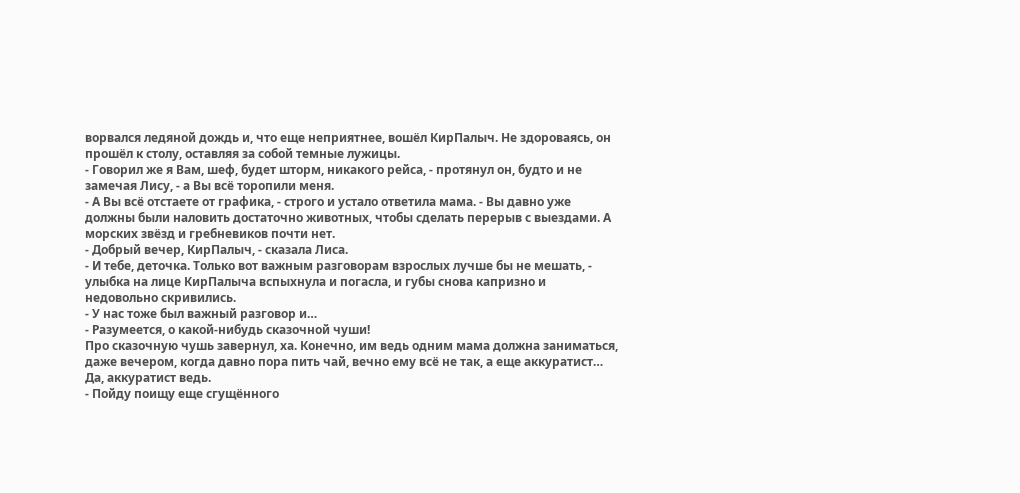ворвался ледяной дождь и, что еще неприятнее, вошёл КирПалыч. Не здороваясь, он прошёл к столу, оставляя за собой темные лужицы.
- Говорил же я Вам, шеф, будет шторм, никакого рейса, - протянул он, будто и не замечая Лису, - а Вы всё торопили меня.
- А Вы всё отстаете от графика, - строго и устало ответила мама. - Вы давно уже должны были наловить достаточно животных, чтобы сделать перерыв с выездами. А морских звёзд и гребневиков почти нет.
- Добрый вечер, КирПалыч, - сказала Лиса.
- И тебе, деточка. Только вот важным разговорам взрослых лучше бы не мешать, - улыбка на лице КирПалыча вспыхнула и погасла, и губы снова капризно и недовольно скривились.
- У нас тоже был важный разговор и…
- Разумеется, о какой-нибудь сказочной чуши!
Про сказочную чушь завернул, ха. Конечно, им ведь одним мама должна заниматься, даже вечером, когда давно пора пить чай, вечно ему всё не так, а еще аккуратист… Да, аккуратист ведь.
- Пойду поищу еще сгущённого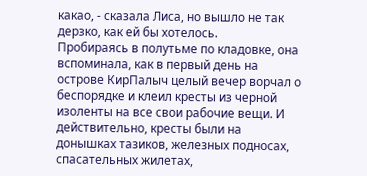какао, - сказала Лиса, но вышло не так дерзко, как ей бы хотелось.
Пробираясь в полутьме по кладовке, она вспоминала, как в первый день на острове КирПалыч целый вечер ворчал о беспорядке и клеил кресты из черной изоленты на все свои рабочие вещи. И действительно, кресты были на донышках тазиков, железных подносах, спасательных жилетах,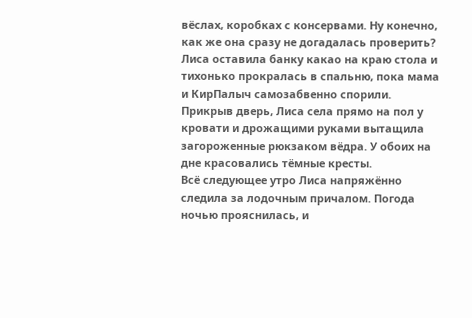вёслах, коробках с консервами. Ну конечно, как же она сразу не догадалась проверить?
Лиса оставила банку какао на краю стола и тихонько прокралась в спальню, пока мама и КирПалыч самозабвенно спорили. Прикрыв дверь, Лиса села прямо на пол у кровати и дрожащими руками вытащила загороженные рюкзаком вёдра. У обоих на дне красовались тёмные кресты.
Всё следующее утро Лиса напряжённо следила за лодочным причалом. Погода ночью прояснилась, и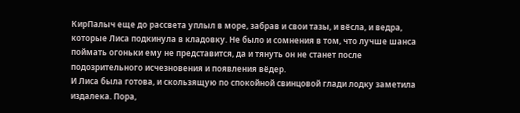КирПалыч еще до рассвета уплыл в море, забрав и свои тазы, и вёсла, и ведра, которые Лиса подкинула в кладовку. Не было и сомнения в том, что лучше шанса поймать огоньки ему не представится, да и тянуть он не станет после подозрительного исчезновения и появления вёдер.
И Лиса была готова, и скользящую по спокойной свинцовой глади лодку заметила издалека. Пора,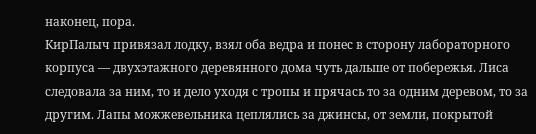наконец, пора.
КирПалыч привязал лодку, взял оба ведра и понес в сторону лабораторного корпуса — двухэтажного деревянного дома чуть дальше от побережья. Лиса следовала за ним, то и дело уходя с тропы и прячась то за одним деревом, то за другим. Лапы можжевельника цеплялись за джинсы, от земли, покрытой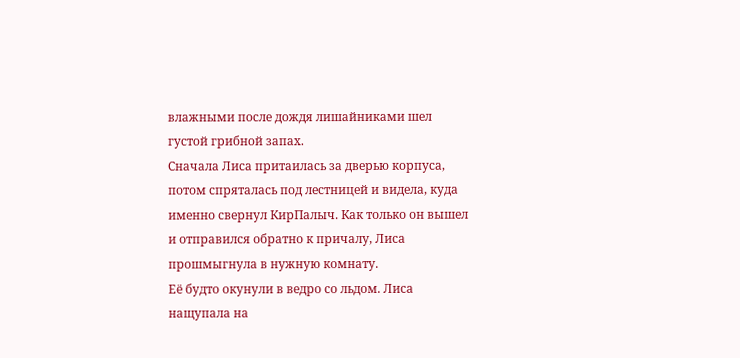влажными после дождя лишайниками шел густой грибной запах.
Сначала Лиса притаилась за дверью корпуса, потом спряталась под лестницей и видела, куда именно свернул КирПалыч. Как только он вышел и отправился обратно к причалу, Лиса прошмыгнула в нужную комнату.
Её будто окунули в ведро со льдом. Лиса нащупала на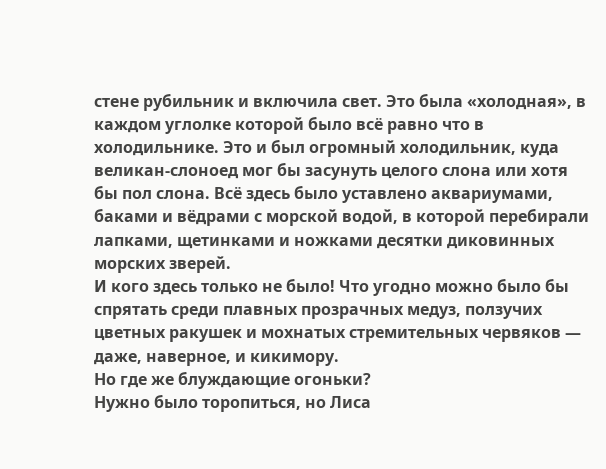стене рубильник и включила свет. Это была «холодная», в каждом углолке которой было всё равно что в холодильнике. Это и был огромный холодильник, куда великан-слоноед мог бы засунуть целого слона или хотя бы пол слона. Всё здесь было уставлено аквариумами, баками и вёдрами с морской водой, в которой перебирали лапками, щетинками и ножками десятки диковинных морских зверей.
И кого здесь только не было! Что угодно можно было бы спрятать среди плавных прозрачных медуз, ползучих цветных ракушек и мохнатых стремительных червяков — даже, наверное, и кикимору.
Но где же блуждающие огоньки?
Нужно было торопиться, но Лиса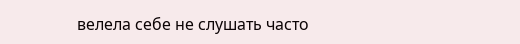велела себе не слушать часто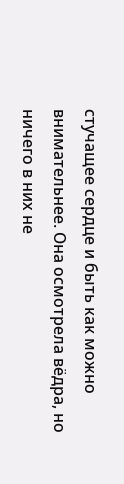стучащее сердце и быть как можно внимательнее. Она осмотрела вёдра, но ничего в них не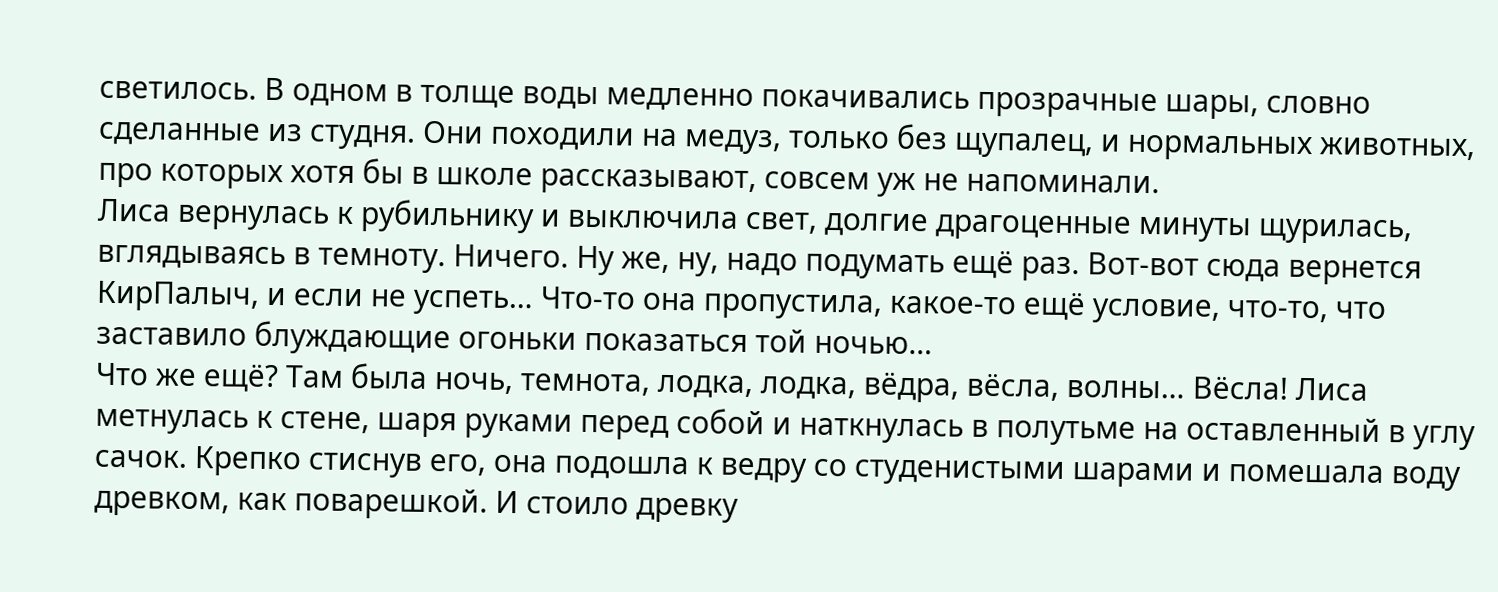светилось. В одном в толще воды медленно покачивались прозрачные шары, словно сделанные из студня. Они походили на медуз, только без щупалец, и нормальных животных, про которых хотя бы в школе рассказывают, совсем уж не напоминали.
Лиса вернулась к рубильнику и выключила свет, долгие драгоценные минуты щурилась, вглядываясь в темноту. Ничего. Ну же, ну, надо подумать ещё раз. Вот-вот сюда вернется КирПалыч, и если не успеть… Что-то она пропустила, какое-то ещё условие, что-то, что заставило блуждающие огоньки показаться той ночью…
Что же ещё? Там была ночь, темнота, лодка, лодка, вёдра, вёсла, волны… Вёсла! Лиса метнулась к стене, шаря руками перед собой и наткнулась в полутьме на оставленный в углу сачок. Крепко стиснув его, она подошла к ведру со студенистыми шарами и помешала воду древком, как поварешкой. И стоило древку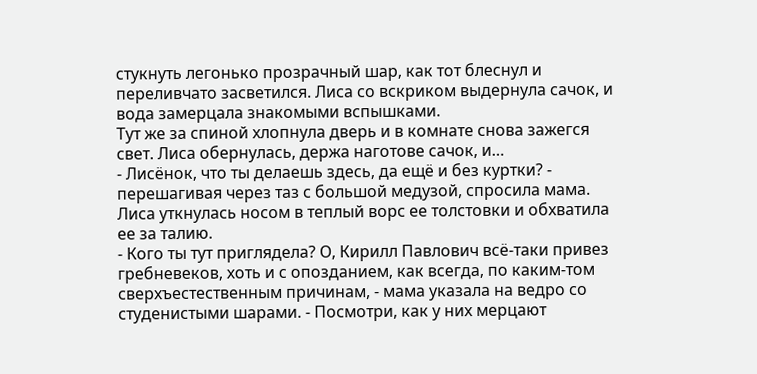стукнуть легонько прозрачный шар, как тот блеснул и переливчато засветился. Лиса со вскриком выдернула сачок, и вода замерцала знакомыми вспышками.
Тут же за спиной хлопнула дверь и в комнате снова зажегся свет. Лиса обернулась, держа наготове сачок, и…
- Лисёнок, что ты делаешь здесь, да ещё и без куртки? - перешагивая через таз с большой медузой, спросила мама.
Лиса уткнулась носом в теплый ворс ее толстовки и обхватила ее за талию.
- Кого ты тут приглядела? О, Кирилл Павлович всё-таки привез гребневеков, хоть и с опозданием, как всегда, по каким-том сверхъестественным причинам, - мама указала на ведро со студенистыми шарами. - Посмотри, как у них мерцают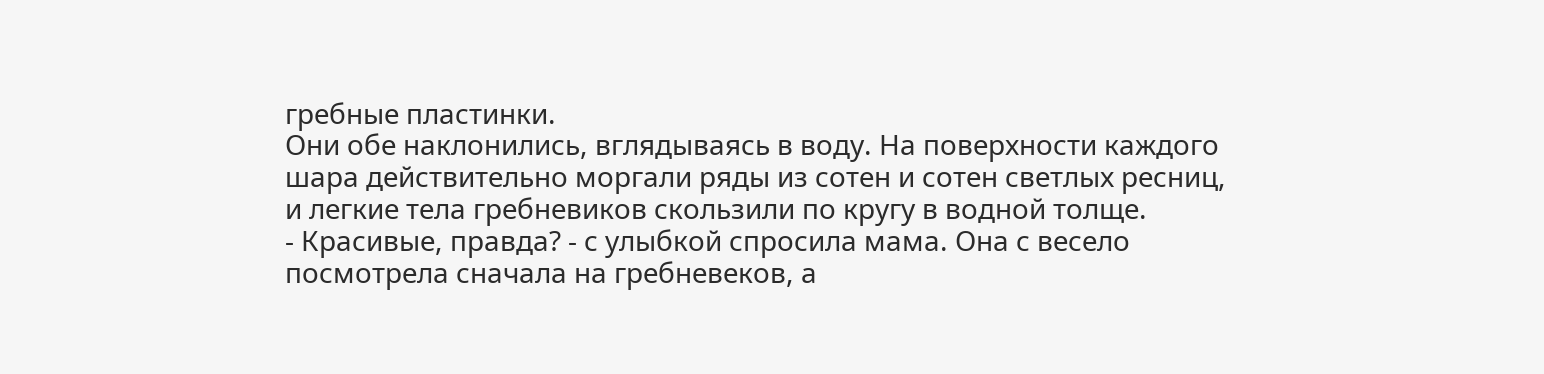гребные пластинки.
Они обе наклонились, вглядываясь в воду. На поверхности каждого шара действительно моргали ряды из сотен и сотен светлых ресниц, и легкие тела гребневиков скользили по кругу в водной толще.
- Красивые, правда? - с улыбкой спросила мама. Она с весело посмотрела сначала на гребневеков, а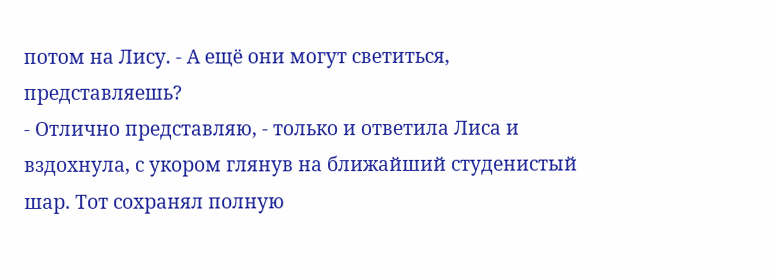потом на Лису. - А ещё они могут светиться, представляешь?
- Отлично представляю, - только и ответила Лиса и вздохнула, с укором глянув на ближайший студенистый шар. Тот сохранял полную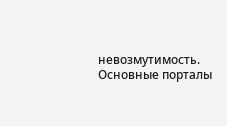невозмутимость.
Основные порталы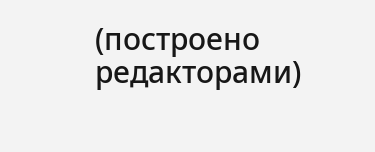(построено редакторами)